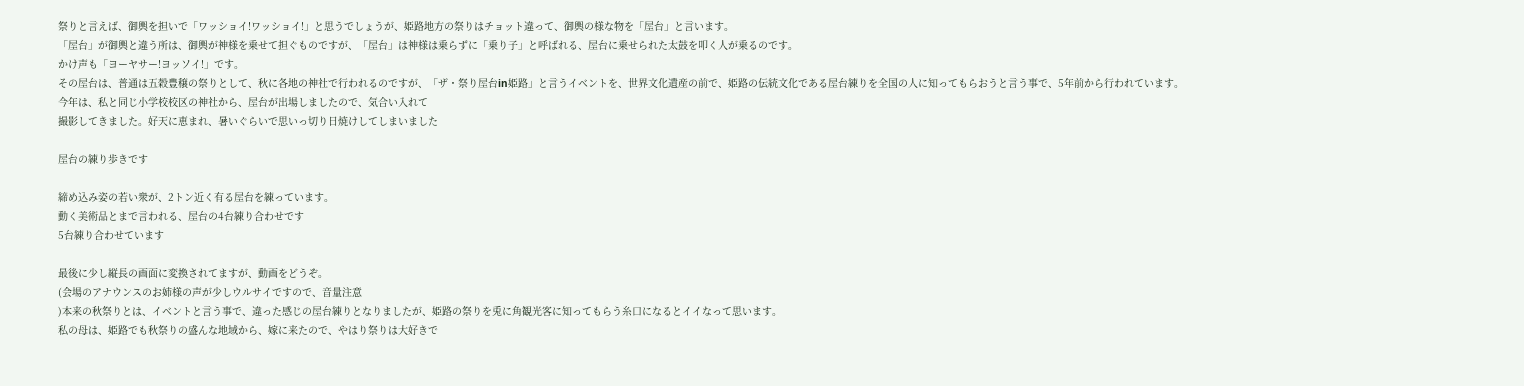祭りと言えば、御輿を担いで「ワッショイ!ワッショイ!」と思うでしょうが、姫路地方の祭りはチョット違って、御輿の様な物を「屋台」と言います。
「屋台」が御輿と違う所は、御輿が神様を乗せて担ぐものですが、「屋台」は神様は乗らずに「乗り子」と呼ばれる、屋台に乗せられた太鼓を叩く人が乗るのです。
かけ声も「ヨーヤサー!ヨッソイ!」です。
その屋台は、普通は五穀豊穣の祭りとして、秋に各地の神社で行われるのですが、「ザ・祭り屋台in姫路」と言うイベントを、世界文化遺産の前で、姫路の伝統文化である屋台練りを全国の人に知ってもらおうと言う事で、5年前から行われています。
今年は、私と同じ小学校校区の神社から、屋台が出場しましたので、気合い入れて
撮影してきました。好天に恵まれ、暑いぐらいで思いっ切り日焼けしてしまいました

屋台の練り歩きです

締め込み姿の若い衆が、2トン近く有る屋台を練っています。
動く美術品とまで言われる、屋台の4台練り合わせです
5台練り合わせています

最後に少し縦長の画面に変換されてますが、動画をどうぞ。
(会場のアナウンスのお姉様の声が少しウルサイですので、音量注意
)本来の秋祭りとは、イベントと言う事で、違った感じの屋台練りとなりましたが、姫路の祭りを兎に角観光客に知ってもらう糸口になるとイイなって思います。
私の母は、姫路でも秋祭りの盛んな地域から、嫁に来たので、やはり祭りは大好きで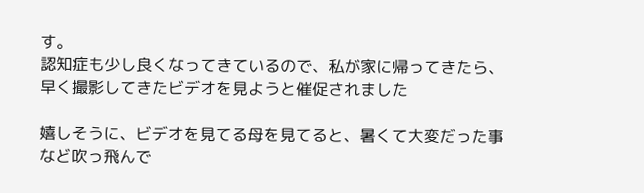す。
認知症も少し良くなってきているので、私が家に帰ってきたら、早く撮影してきたビデオを見ようと催促されました

嬉しそうに、ビデオを見てる母を見てると、暑くて大変だった事など吹っ飛んで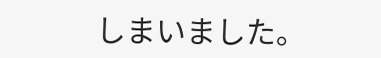しまいました。